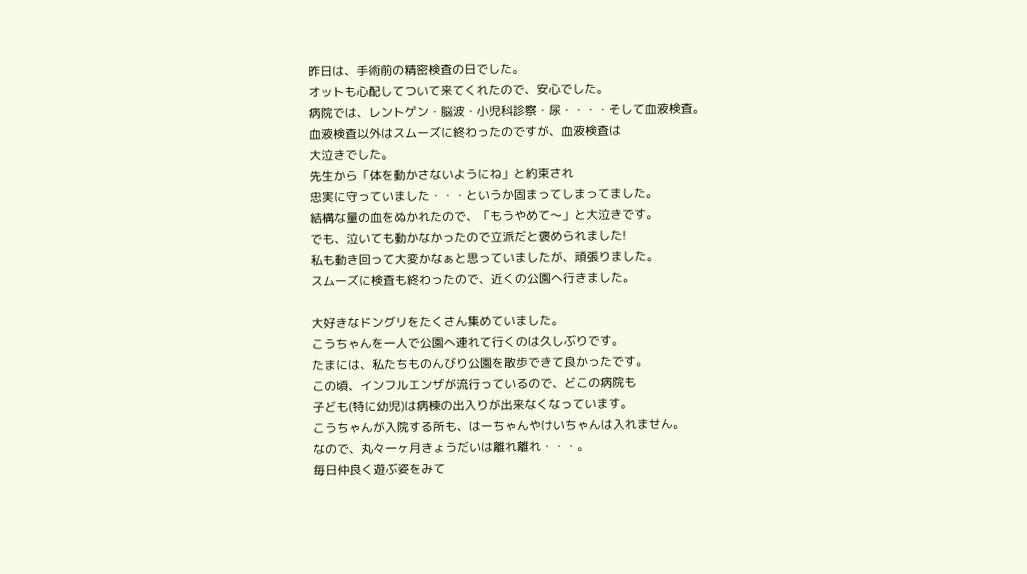昨日は、手術前の精密検査の日でした。
オットも心配してついて来てくれたので、安心でした。
病院では、レントゲン・脳波・小児科診察・尿・・・・そして血液検査。
血液検査以外はスムーズに終わったのですが、血液検査は
大泣きでした。
先生から「体を動かさないようにね」と約束され
忠実に守っていました・・・というか固まってしまってました。
結構な量の血をぬかれたので、「もうやめて〜」と大泣きです。
でも、泣いても動かなかったので立派だと褒められました!
私も動き回って大変かなぁと思っていましたが、頑張りました。
スムーズに検査も終わったので、近くの公園へ行きました。

大好きなドングリをたくさん集めていました。
こうちゃんを一人で公園へ連れて行くのは久しぶりです。
たまには、私たちものんびり公園を散歩できて良かったです。
この頃、インフルエンザが流行っているので、どこの病院も
子ども(特に幼児)は病棟の出入りが出来なくなっています。
こうちゃんが入院する所も、はーちゃんやけいちゃんは入れません。
なので、丸々一ヶ月きょうだいは離れ離れ・・・。
毎日仲良く遊ぶ姿をみて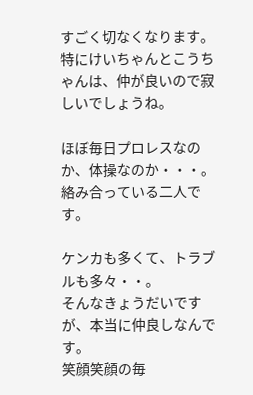すごく切なくなります。
特にけいちゃんとこうちゃんは、仲が良いので寂しいでしょうね。

ほぼ毎日プロレスなのか、体操なのか・・・。
絡み合っている二人です。

ケンカも多くて、トラブルも多々・・。
そんなきょうだいですが、本当に仲良しなんです。
笑顔笑顔の毎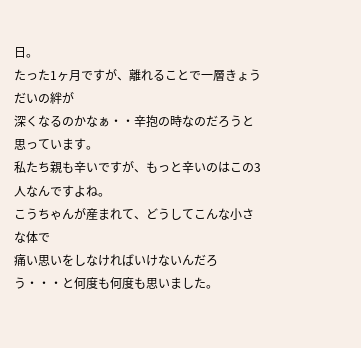日。
たった1ヶ月ですが、離れることで一層きょうだいの絆が
深くなるのかなぁ・・辛抱の時なのだろうと思っています。
私たち親も辛いですが、もっと辛いのはこの3人なんですよね。
こうちゃんが産まれて、どうしてこんな小さな体で
痛い思いをしなければいけないんだろう・・・と何度も何度も思いました。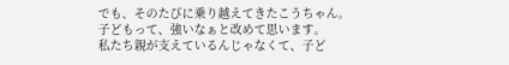でも、そのたびに乗り越えてきたこうちゃん。
子どもって、強いなぁと改めて思います。
私たち親が支えているんじゃなくて、子ど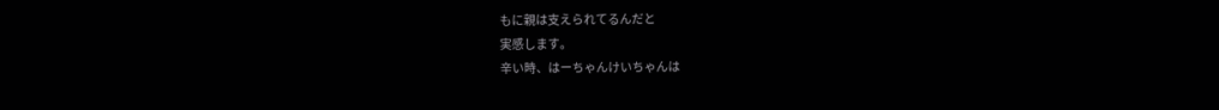もに親は支えられてるんだと
実感します。
辛い時、はーちゃんけいちゃんは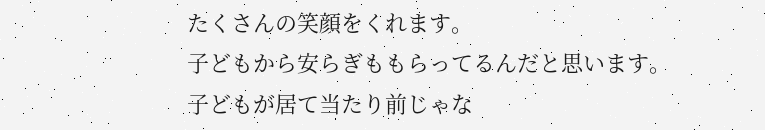たくさんの笑顔をくれます。
子どもから安らぎももらってるんだと思います。
子どもが居て当たり前じゃな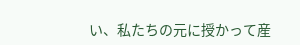い、私たちの元に授かって産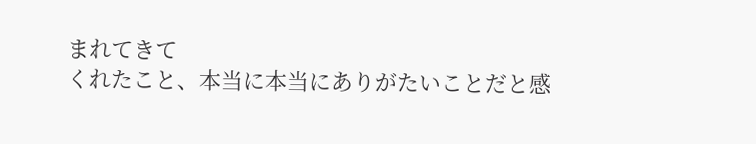まれてきて
くれたこと、本当に本当にありがたいことだと感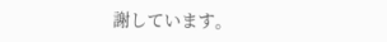謝しています。